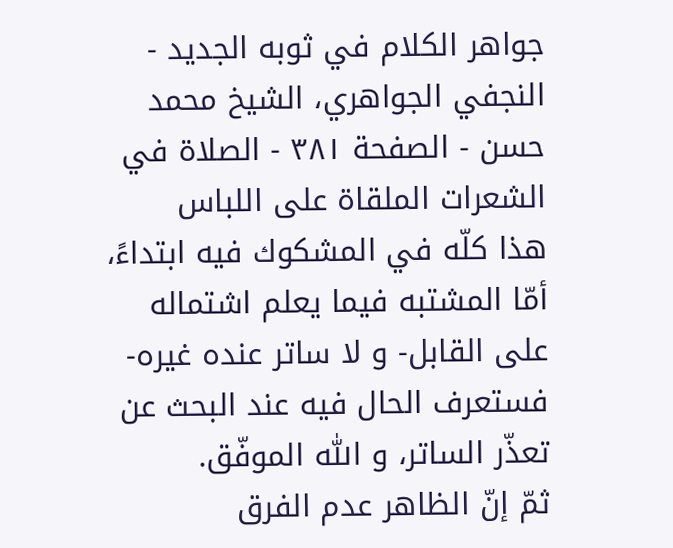جواهر الكلام في ثوبه الجديد - النجفي الجواهري، الشيخ محمد حسن - الصفحة ٣٨١ - الصلاة في الشعرات الملقاة على اللباس
هذا كلّه في المشكوك فيه ابتداءً، أمّا المشتبه فيما يعلم اشتماله على القابل- و لا ساتر عنده غيره- فستعرف الحال فيه عند البحث عن تعذّر الساتر، و اللّٰه الموفّق.
ثمّ إنّ الظاهر عدم الفرق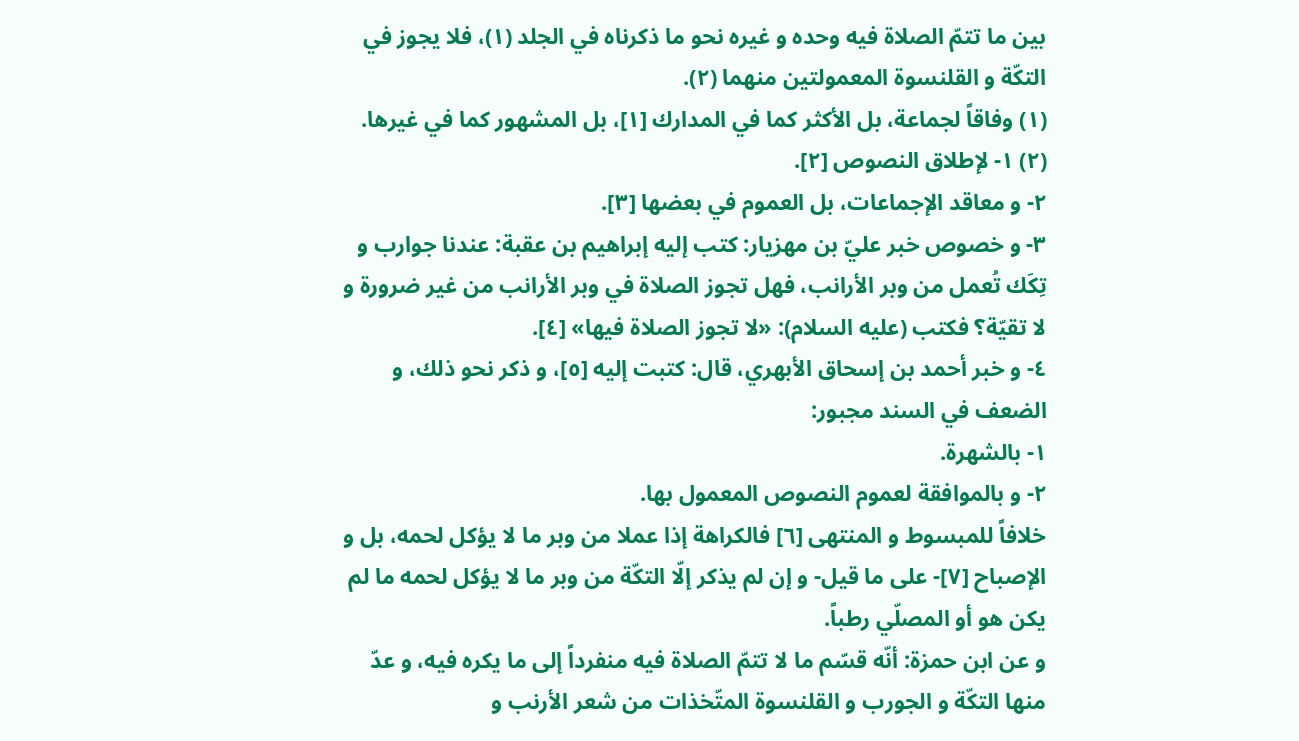بين ما تتمّ الصلاة فيه وحده و غيره نحو ما ذكرناه في الجلد (١)، فلا يجوز في التكّة و القلنسوة المعمولتين منهما (٢).
(١) وفاقاً لجماعة، بل الأكثر كما في المدارك [١]، بل المشهور كما في غيرها.
(٢) ١- لإطلاق النصوص [٢].
٢- و معاقد الإجماعات، بل العموم في بعضها [٣].
٣- و خصوص خبر عليّ بن مهزيار: كتب إليه إبراهيم بن عقبة: عندنا جوارب و تِكَك تُعمل من وبر الأرانب، فهل تجوز الصلاة في وبر الأرانب من غير ضرورة و لا تقيّة؟ فكتب (عليه السلام): «لا تجوز الصلاة فيها» [٤].
٤- و خبر أحمد بن إسحاق الأبهري، قال: كتبت إليه [٥]، و ذكر نحو ذلك، و الضعف في السند مجبور:
١- بالشهرة.
٢- و بالموافقة لعموم النصوص المعمول بها.
خلافاً للمبسوط و المنتهى [٦] فالكراهة إذا عملا من وبر ما لا يؤكل لحمه، بل و الإصباح [٧]- على ما قيل- و إن لم يذكر إلّا التكّة من وبر ما لا يؤكل لحمه ما لم يكن هو أو المصلّي رطباً.
و عن ابن حمزة: أنّه قسّم ما لا تتمّ الصلاة فيه منفرداً إلى ما يكره فيه، و عدّ منها التكّة و الجورب و القلنسوة المتّخذات من شعر الأرنب و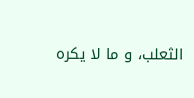الثعلب، و ما لا يكره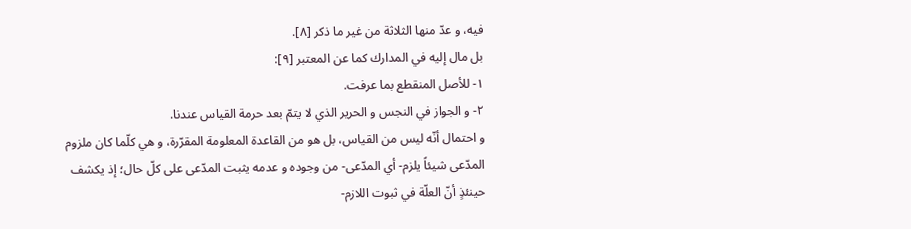فيه، و عدّ منها الثلاثة من غير ما ذكر [٨].
بل مال إليه في المدارك كما عن المعتبر [٩]:
١- للأصل المنقطع بما عرفت.
٢- و الجواز في النجس و الحرير الذي لا يتمّ بعد حرمة القياس عندنا.
و احتمال أنّه ليس من القياس، بل هو من القاعدة المعلومة المقرّرة، و هي كلّما كان ملزوم المدّعى شيئاً يلزم- أي المدّعى- من وجوده و عدمه يثبت المدّعى على كلّ حال؛ إذ يكشف حينئذٍ أنّ العلّة في ثبوت اللازم-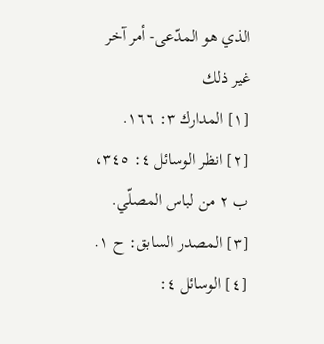الذي هو المدّعى- أمر آخر غير ذلك
[١] المدارك ٣: ١٦٦.
[٢] انظر الوسائل ٤: ٣٤٥، ب ٢ من لباس المصلّي.
[٣] المصدر السابق: ح ١.
[٤] الوسائل ٤: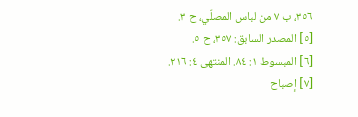٣٥٦، ب ٧ من لباس المصلّي، ح ٣.
[٥] المصدر السابق: ٣٥٧، ح ٥.
[٦] المبسوط ١: ٨٤. المنتهى ٤: ٢١٦.
[٧] إصباح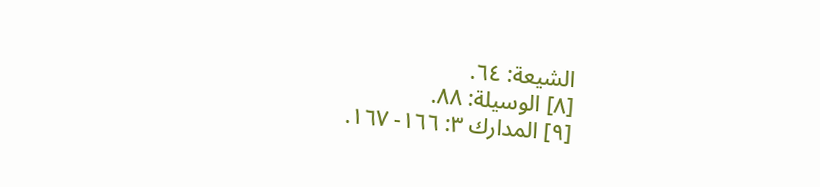الشيعة: ٦٤.
[٨] الوسيلة: ٨٨.
[٩] المدارك ٣: ١٦٦- ١٦٧.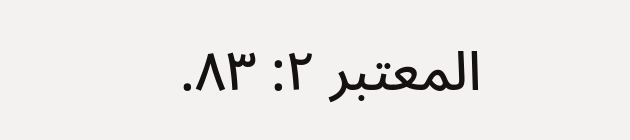المعتبر ٢: ٨٣.